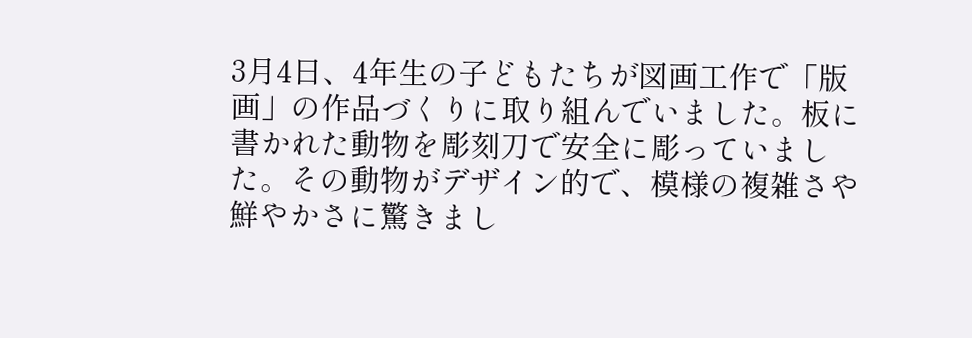3月4日、4年生の子どもたちが図画工作で「版画」の作品づくりに取り組んでいました。板に書かれた動物を彫刻刀で安全に彫っていました。その動物がデザイン的で、模様の複雑さや鮮やかさに驚きまし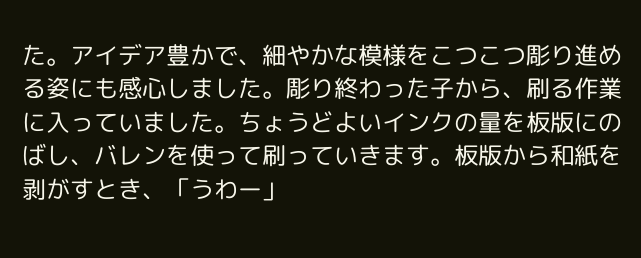た。アイデア豊かで、細やかな模様をこつこつ彫り進める姿にも感心しました。彫り終わった子から、刷る作業に入っていました。ちょうどよいインクの量を板版にのばし、バレンを使って刷っていきます。板版から和紙を剥がすとき、「うわー」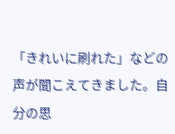「きれいに刷れた」などの声が聞こえてきました。自分の思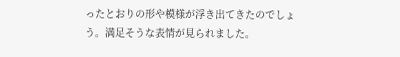ったとおりの形や模様が浮き出てきたのでしょう。満足そうな表情が見られました。